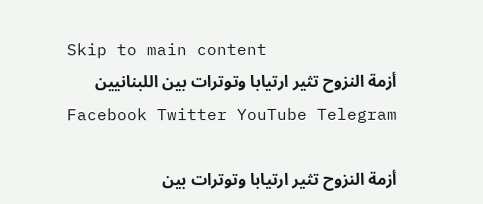Skip to main content
أزمة النزوح تثير ارتيابا وتوترات بين اللبنانيين Facebook Twitter YouTube Telegram

أزمة النزوح تثير ارتيابا وتوترات بين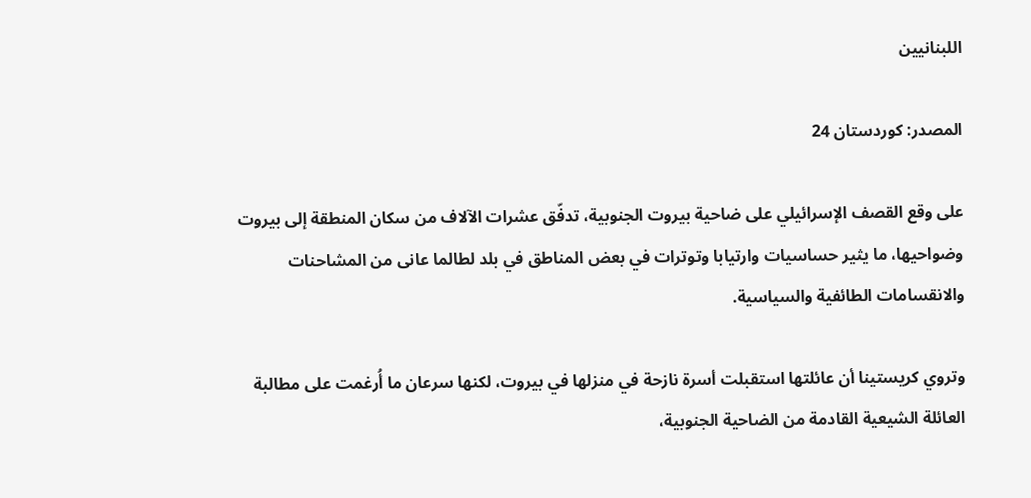اللبنانيين

المصدر: كوردستان 24

على وقع القصف الإسرائيلي على ضاحية بيروت الجنوبية، تدفّق عشرات الآلاف من سكان المنطقة إلى بيروت وضواحيها، ما يثير حساسيات وارتيابا وتوترات في بعض المناطق في بلد لطالما عانى من المشاحنات والانقسامات الطائفية والسياسية.

وتروي كريستينا أن عائلتها استقبلت أسرة نازحة في منزلها في بيروت، لكنها سرعان ما أُرغمت على مطالبة العائلة الشيعية القادمة من الضاحية الجنوبية،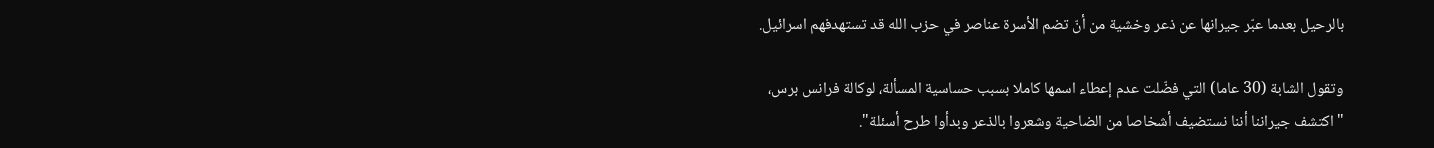بالرحيل بعدما عبّر جيرانها عن ذعر وخشية من أنّ تضم الأسرة عناصر في حزب الله قد تستهدفهم اسرائيل.

وتقول الشابة (30 عاما) التي فضّلت عدم إعطاء اسمها كاملا بسبب حساسية المسألة، لوكالة فرانس برس، "اكتشف جيراننا أننا نستضيف أشخاصا من الضاحية وشعروا بالذعر وبدأوا طرح أسئلة".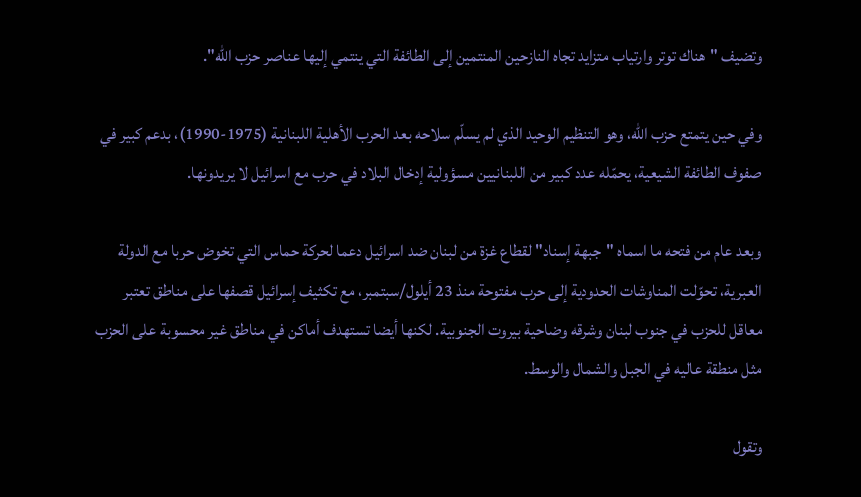وتضيف "هناك توتر وارتياب متزايد تجاه النازحين المنتمين إلى الطائفة التي ينتمي إليها عناصر حزب الله".

وفي حين يتمتع حزب الله، وهو التنظيم الوحيد الذي لم يسلّم سلاحه بعد الحرب الأهلية اللبنانية (1975-1990)، بدعم كبير في صفوف الطائفة الشيعية، يحمّله عدد كبير من اللبنانيين مسؤولية إدخال البلاد في حرب مع اسرائيل لا يريدونها.

وبعد عام من فتحه ما اسماه "جبهة إسناد" لقطاع غزة من لبنان ضد اسرائيل دعما لحركة حماس التي تخوض حربا مع الدولة العبرية، تحوّلت المناوشات الحدودية إلى حرب مفتوحة منذ 23 أيلول/سبتمبر، مع تكثيف إسرائيل قصفها على مناطق تعتبر معاقل للحزب في جنوب لبنان وشرقه وضاحية بيروت الجنوبية. لكنها أيضا تستهدف أماكن في مناطق غير محسوبة على الحزب مثل منطقة عاليه في الجبل والشمال والوسط.

وتقول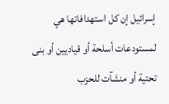إسرائيل إن كل استهدافاتها هي لمستودعات أسلحة أو قياديين أو بنى تحتية أو منشآت للحزب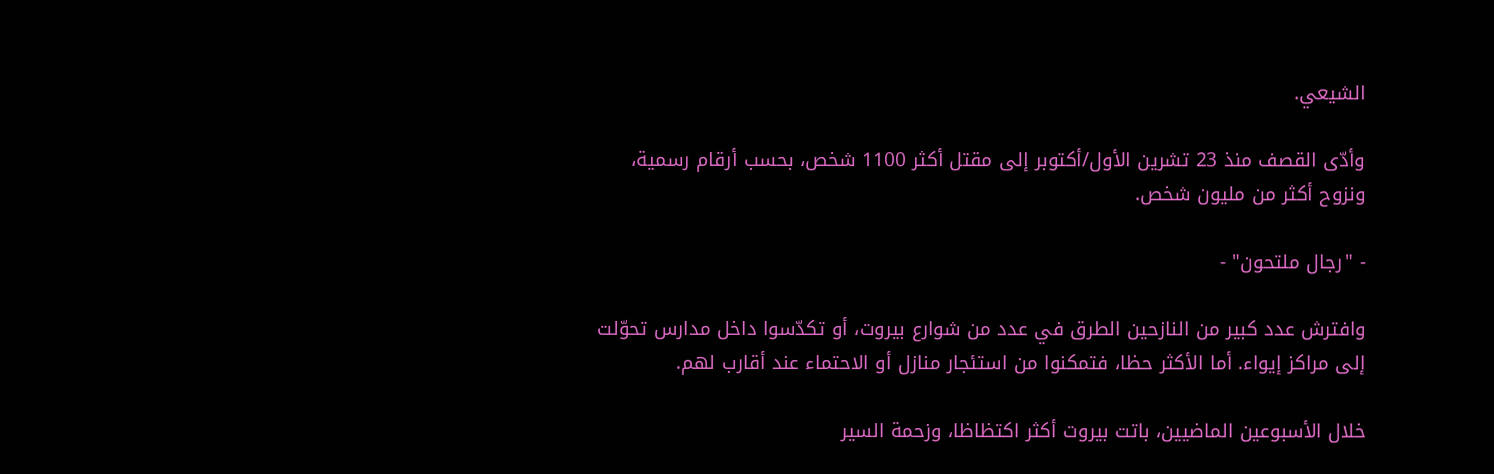الشيعي.

وأدّى القصف منذ 23 تشرين الأول/أكتوبر إلى مقتل أكثر 1100 شخص، بحسب أرقام رسمية، ونزوح أكثر من مليون شخص.

- "رجال ملتحون" -

وافترش عدد كبير من النازحين الطرق في عدد من شوارع بيروت، أو تكدّسوا داخل مدارس تحوّلت إلى مراكز إيواء. أما الأكثر حظا، فتمكنوا من استئجار منازل أو الاحتماء عند أقارب لهم.

خلال الأسبوعين الماضيين، باتت بيروت أكثر اكتظاظا، وزحمة السير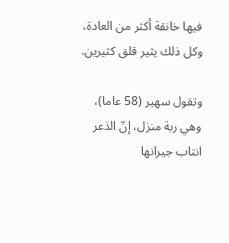فيها خانقة أكثر من العادة، وكل ذلك يثير قلق كثيرين.

وتقول سهير (58 عاما)، وهي ربة منزل، إنّ الذعر انتاب جيرانها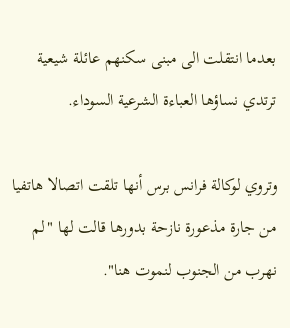بعدما انتقلت الى مبنى سكنهم عائلة شيعية ترتدي نساؤها العباءة الشرعية السوداء.

وتروي لوكالة فرانس برس أنها تلقت اتصالا هاتفيا من جارة مذعورة نازحة بدورها قالت لها "لم نهرب من الجنوب لنموت هنا".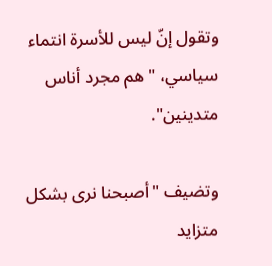وتقول إنّ ليس للأسرة انتماء سياسي، "هم مجرد أناس متدينين".

وتضيف "أصبحنا نرى بشكل متزايد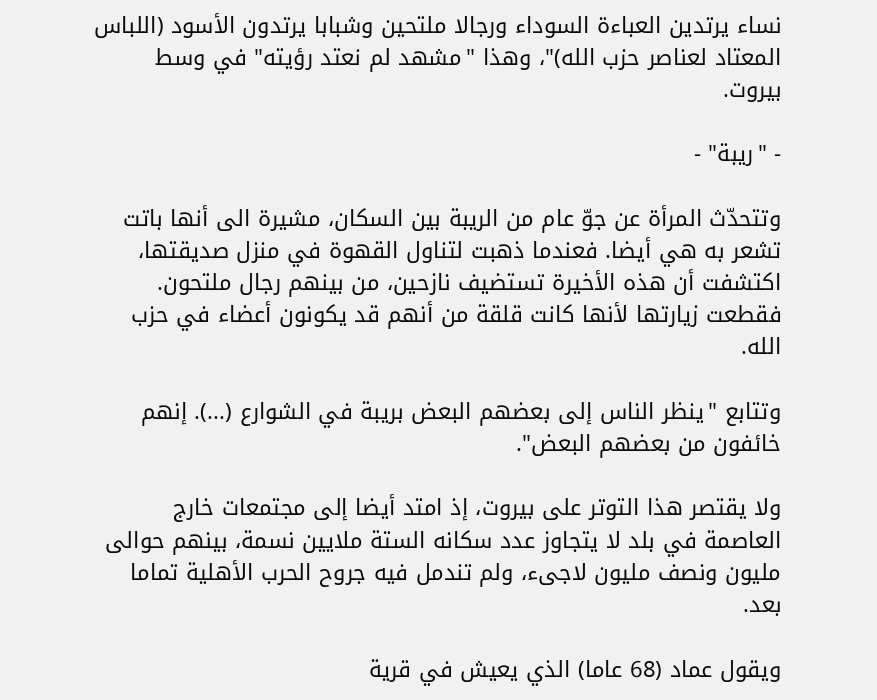نساء يرتدين العباءة السوداء ورجالا ملتحين وشبابا يرتدون الأسود (اللباس المعتاد لعناصر حزب الله)"، وهذا "مشهد لم نعتد رؤيته" في وسط بيروت.

- "ريبة" -

وتتحدّث المرأة عن جوّ عام من الريبة بين السكان، مشيرة الى أنها باتت تشعر به هي أيضا. فعندما ذهبت لتناول القهوة في منزل صديقتها، اكتشفت أن هذه الأخيرة تستضيف نازحين، من بينهم رجال ملتحون. فقطعت زيارتها لأنها كانت قلقة من أنهم قد يكونون أعضاء في حزب الله.

وتتابع "ينظر الناس إلى بعضهم البعض بريبة في الشوارع (...). إنهم خائفون من بعضهم البعض".

ولا يقتصر هذا التوتر على بيروت، إذ امتد أيضا إلى مجتمعات خارج العاصمة في بلد لا يتجاوز عدد سكانه الستة ملايين نسمة، بينهم حوالى مليون ونصف مليون لاجىء، ولم تندمل فيه جروح الحرب الأهلية تماما بعد.

ويقول عماد (68 عاما) الذي يعيش في قرية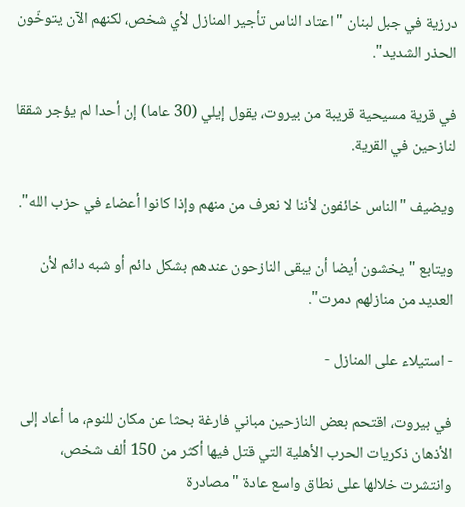درزية في جبل لبنان "اعتاد الناس تأجير المنازل لأي شخص، لكنهم الآن يتوخّون الحذر الشديد".

في قرية مسيحية قريبة من بيروت، يقول إيلي (30 عاما) إن أحدا لم يؤجر شققا لنازحين في القرية.

ويضيف "الناس خائفون لأننا لا نعرف من منهم وإذا كانوا أعضاء في حزب الله".

ويتابع "يخشون أيضا أن يبقى النازحون عندهم بشكل دائم أو شبه دائم لأن العديد من منازلهم دمرت".

- استيلاء على المنازل -

في بيروت، اقتحم بعض النازحين مباني فارغة بحثا عن مكان للنوم، ما أعاد إلى الأذهان ذكريات الحرب الأهلية التي قتل فيها أكثر من 150 ألف شخص، وانتشرت خلالها على نطاق واسع عادة "مصادرة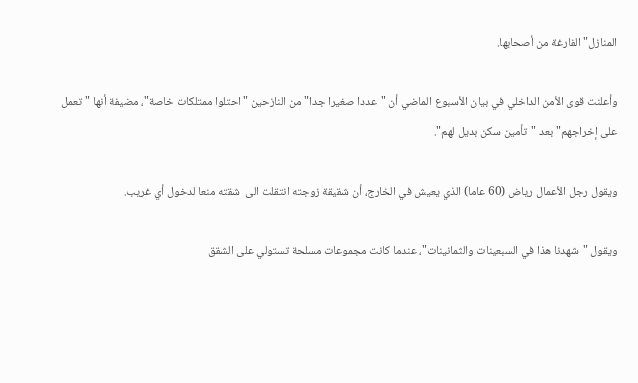المنازل" الفارغة من أصحابها.

وأعلنت قوى الأمن الداخلي في بيان الأسبوع الماضي أن "عددا صغيرا جدا" من النازحين "احتلوا ممتلكات خاصة"، مضيفة أنها "تعمل على إخراجهم" بعد "تأمين سكن بديل لهم".

ويقول رجل الأعمال رياض (60 عاما) الذي يعيش في الخارج، أن شقيقة زوجته انتقلت الى  شقته منعا لدخول أي غريب.

ويقول "شهدنا هذا في السبعينات والثمانينات"، عندما كانت مجموعات مسلحة تستولي على الشقق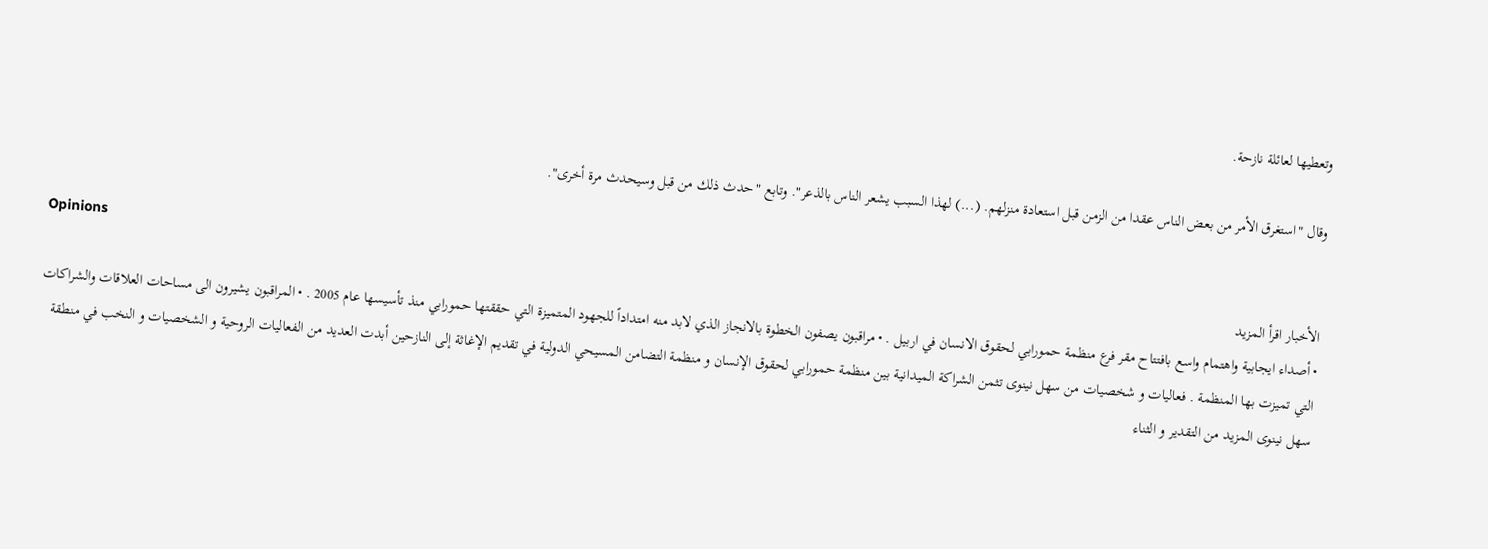وتعطيها لعائلة نازحة.

وقال "استغرق الأمر من بعض الناس عقدا من الزمن قبل استعادة منزلهم. (...) لهذا السبب يشعر الناس بالذعر". وتابع "حدث ذلك من قبل وسيحدث مرة أخرى".

Opinions
الأخبار اقرأ المزيد
• أصداء ايجابية واهتمام واسع بافتتاح مقر فرع منظمة حمورابي لحقوق الانسان في اربيل . • مراقبون يصفون الخطوة بالانجاز الذي لابد منه امتداداً للجهود المتميزة التي حققتها حمورابي منذ تأسيسها عام 2005 . • المراقبون يشيرون الى مساحات العلاقات والشراكات التي تميزت بها المنظمة . فعاليات و شخصيات من سهل نينوى تثمن الشراكة الميدانية بين منظمة حمورابي لحقوق الإنسان و منظمة التضامن المسيحي الدولية في تقديم الإغاثة إلى النازحين أبدت العديد من الفعاليات الروحية و الشخصيات و النخب في منطقة سهل نينوى المزيد من التقدير و الثناء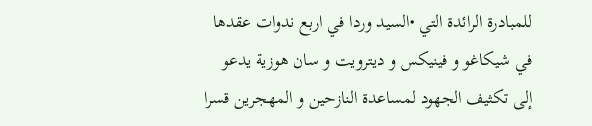للمبادرة الرائدة التي •السيد وردا في اربع ندوات عقدها في شيكاغو و فينيكس و ديترويت و سان هوزية يدعو إلى تكثيف الجهود لمساعدة النازحين و المهجرين قسرا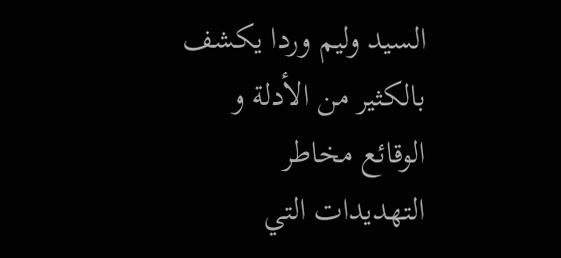السيد وليم وردا يكشف بالكثير من الأدلة و الوقائع مخاطر التهديدات التي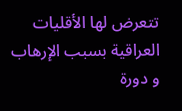تتعرض لها الأقليات العراقية بسبب الإرهاب و دورة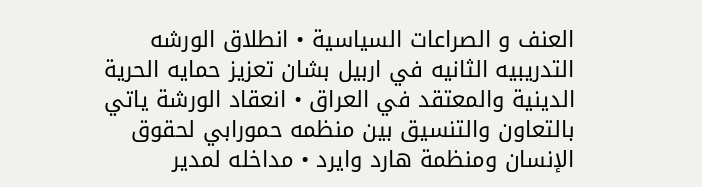العنف و الصراعات السياسية • انطلاق الورشه التدريبيه الثانيه في اربيل بشان تعزيز حمايه الحرية الدينية والمعتقد في العراق • انعقاد الورشة ياتي بالتعاون والتنسيق بين منظمه حمورابي لحقوق الإنسان ومنظمة هارد وايرد • مداخله لمدير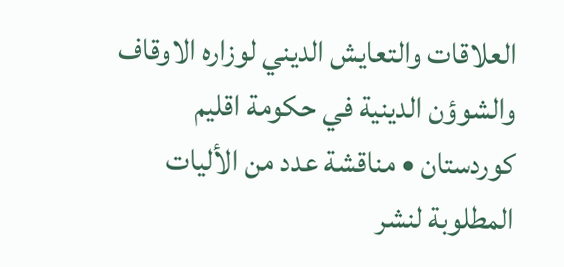العلاقات والتعايش الديني لوزاره الاوقاف والشوؤن الدينية في حكومة اقليم كوردستان • مناقشة عدد من الأليات المطلوبة لنشر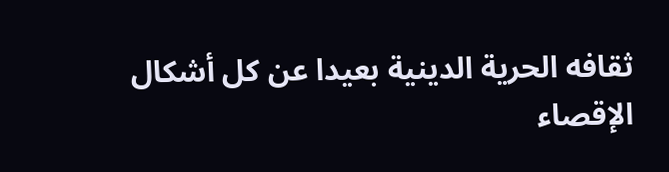ثقافه الحرية الدينية بعيدا عن كل أشكال الإقصاء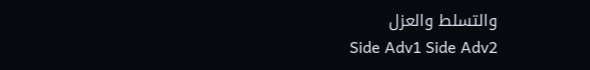والتسلط والعزل
Side Adv1 Side Adv2